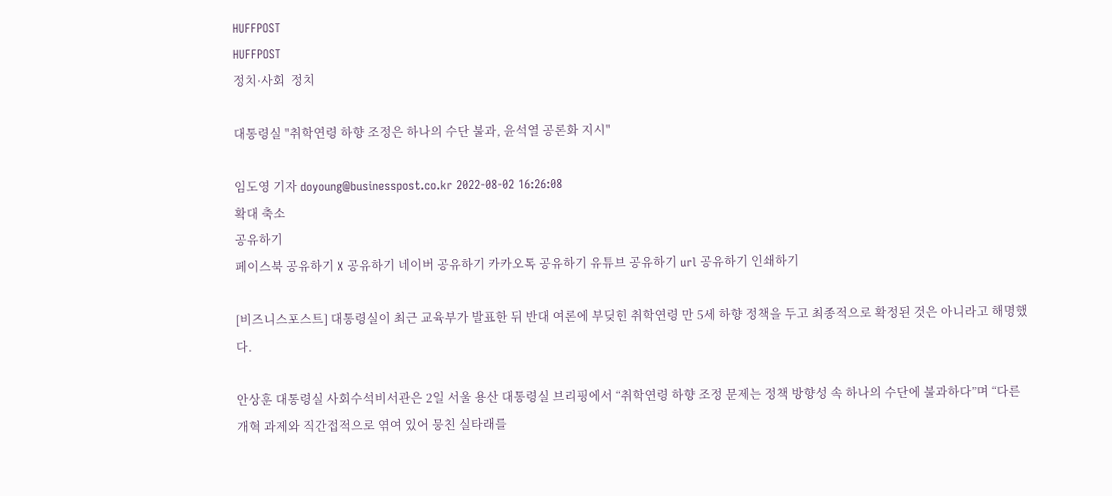HUFFPOST
HUFFPOST
정치·사회  정치

대통령실 "취학연령 하향 조정은 하나의 수단 불과, 윤석열 공론화 지시"

임도영 기자 doyoung@businesspost.co.kr 2022-08-02 16:26:08
확대 축소
공유하기
페이스북 공유하기 X 공유하기 네이버 공유하기 카카오톡 공유하기 유튜브 공유하기 url 공유하기 인쇄하기

[비즈니스포스트] 대통령실이 최근 교육부가 발표한 뒤 반대 여론에 부딪힌 취학연령 만 5세 하향 정책을 두고 최종적으로 확정된 것은 아니라고 해명했다.

안상훈 대통령실 사회수석비서관은 2일 서울 용산 대통령실 브리핑에서 “취학연령 하향 조정 문제는 정책 방향성 속 하나의 수단에 불과하다”며 “다른 개혁 과제와 직간접적으로 엮여 있어 뭉친 실타래를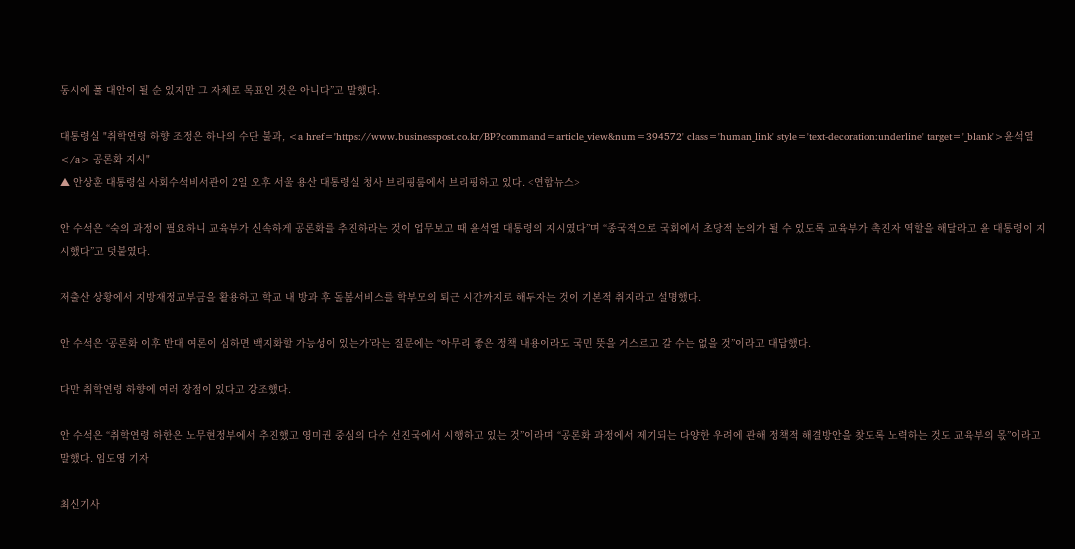동시에 풀 대안이 될 순 있지만 그 자체로 목표인 것은 아니다”고 말했다.

대통령실 "취학연령 하향 조정은 하나의 수단 불과, <a href='https://www.businesspost.co.kr/BP?command=article_view&num=394572' class='human_link' style='text-decoration:underline' target='_blank'>윤석열</a> 공론화 지시"
▲ 안상훈 대통령실 사회수석비서관이 2일 오후 서울 용산 대통령실 청사 브리핑룸에서 브리핑하고 있다. <연합뉴스>

안 수석은 “숙의 과정이 필요하니 교육부가 신속하게 공론화를 추진하라는 것이 업무보고 때 윤석열 대통령의 지시였다”며 “종국적으로 국회에서 초당적 논의가 될 수 있도록 교육부가 촉진자 역할을 해달라고 윤 대통령이 지시했다”고 덧붙였다.

저출산 상황에서 지방재정교부금을 활용하고 학교 내 방과 후 돌봄서비스를 학부모의 퇴근 시간까지로 해두자는 것이 기본적 취지라고 설명했다.

안 수석은 ‘공론화 이후 반대 여론이 심하면 백지화할 가능성이 있는가’라는 질문에는 “아무리 좋은 정책 내용이라도 국민 뜻을 거스르고 갈 수는 없을 것”이라고 대답했다.

다만 취학연령 하향에 여러 장점이 있다고 강조했다.

안 수석은 “취학연령 하한은 노무현정부에서 추진했고 영미권 중심의 다수 선진국에서 시행하고 있는 것”이라며 “공론화 과정에서 제기되는 다양한 우려에 관해 정책적 해결방안을 찾도록 노력하는 것도 교육부의 몫”이라고 말했다. 임도영 기자

최신기사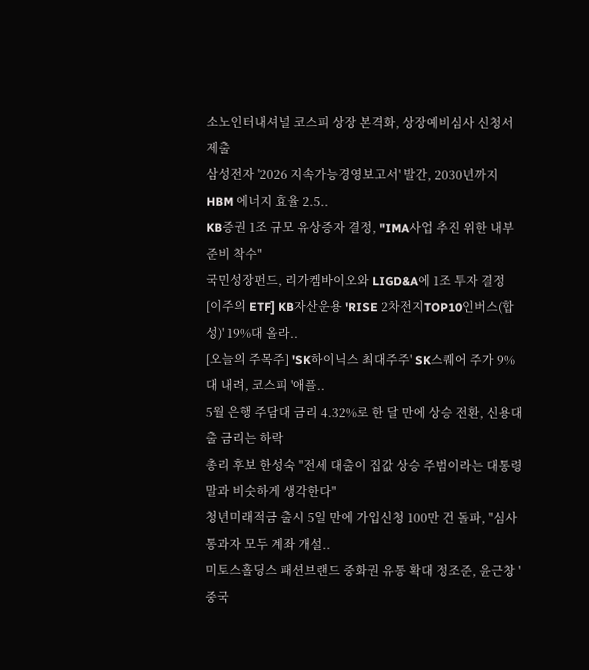소노인터내셔널 코스피 상장 본격화, 상장예비심사 신청서 제출
삼성전자 '2026 지속가능경영보고서' 발간, 2030년까지 HBM 에너지 효율 2.5..
KB증권 1조 규모 유상증자 결정, "IMA사업 추진 위한 내부 준비 착수"
국민성장펀드, 리가켐바이오와 LIGD&A에 1조 투자 결정
[이주의 ETF] KB자산운용 'RISE 2차전지TOP10인버스(합성)' 19%대 올라..
[오늘의 주목주] 'SK하이닉스 최대주주' SK스퀘어 주가 9%대 내려, 코스피 '애플..
5월 은행 주담대 금리 4.32%로 한 달 만에 상승 전환, 신용대출 금리는 하락
총리 후보 한성숙 "전세 대출이 집값 상승 주범이라는 대통령 말과 비슷하게 생각한다"
청년미래적금 출시 5일 만에 가입신청 100만 건 돌파, "심사 통과자 모두 계좌 개설..
미토스홀딩스 패션브랜드 중화권 유통 확대 정조준, 윤근창 '중국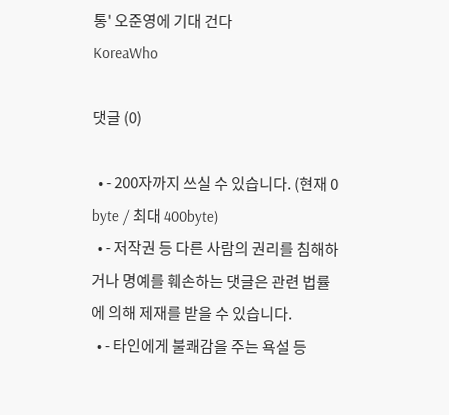통' 오준영에 기대 건다
KoreaWho

댓글 (0)

  • - 200자까지 쓰실 수 있습니다. (현재 0 byte / 최대 400byte)
  • - 저작권 등 다른 사람의 권리를 침해하거나 명예를 훼손하는 댓글은 관련 법률에 의해 제재를 받을 수 있습니다.
  • - 타인에게 불쾌감을 주는 욕설 등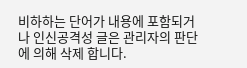비하하는 단어가 내용에 포함되거나 인신공격성 글은 관리자의 판단에 의해 삭제 합니다.